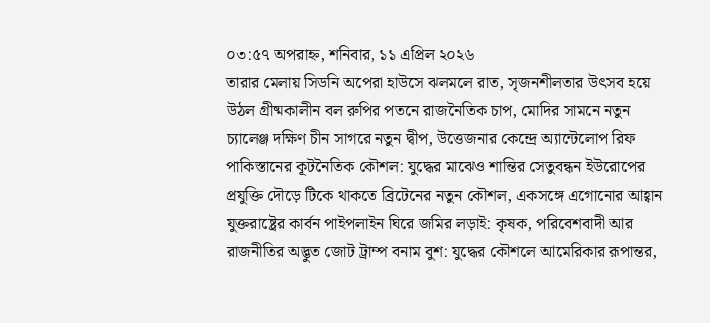০৩:৫৭ অপরাহ্ন, শনিবার, ১১ এপ্রিল ২০২৬
তারার মেলায় সিডনি অপেরা হাউসে ঝলমলে রাত, সৃজনশীলতার উৎসব হয়ে উঠল গ্রীষ্মকালীন বল রুপির পতনে রাজনৈতিক চাপ, মোদির সামনে নতুন চ্যালেঞ্জ দক্ষিণ চীন সাগরে নতুন দ্বীপ, উত্তেজনার কেন্দ্রে অ্যান্টেলোপ রিফ পাকিস্তানের কূটনৈতিক কৌশল: যুদ্ধের মাঝেও শান্তির সেতুবন্ধন ইউরোপের প্রযুক্তি দৌড়ে টিকে থাকতে ব্রিটেনের নতুন কৌশল, একসঙ্গে এগোনোর আহ্বান যুক্তরাষ্ট্রের কার্বন পাইপলাইন ঘিরে জমির লড়াই: কৃষক, পরিবেশবাদী আর রাজনীতির অদ্ভুত জোট ট্রাম্প বনাম বুশ: যুদ্ধের কৌশলে আমেরিকার রূপান্তর,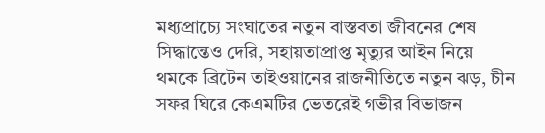মধ্যপ্রাচ্যে সংঘাতের নতুন বাস্তবতা জীবনের শেষ সিদ্ধান্তেও দেরি, সহায়তাপ্রাপ্ত মৃত্যুর আইন নিয়ে থমকে ব্রিটেন তাইওয়ানের রাজনীতিতে নতুন ঝড়, চীন সফর ঘিরে কেএমটির ভেতরেই গভীর বিভাজন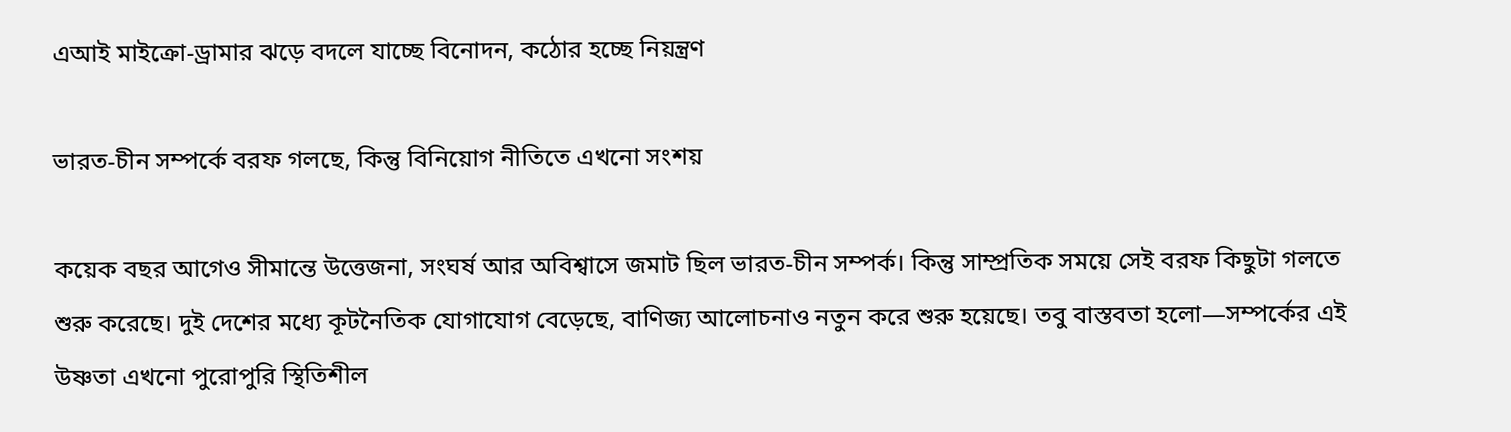এআই মাইক্রো-ড্রামার ঝড়ে বদলে যাচ্ছে বিনোদন, কঠোর হচ্ছে নিয়ন্ত্রণ

ভারত-চীন সম্পর্কে বরফ গলছে, কিন্তু বিনিয়োগ নীতিতে এখনো সংশয়

কয়েক বছর আগেও সীমান্তে উত্তেজনা, সংঘর্ষ আর অবিশ্বাসে জমাট ছিল ভারত-চীন সম্পর্ক। কিন্তু সাম্প্রতিক সময়ে সেই বরফ কিছুটা গলতে শুরু করেছে। দুই দেশের মধ্যে কূটনৈতিক যোগাযোগ বেড়েছে, বাণিজ্য আলোচনাও নতুন করে শুরু হয়েছে। তবু বাস্তবতা হলো—সম্পর্কের এই উষ্ণতা এখনো পুরোপুরি স্থিতিশীল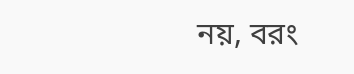নয়, বরং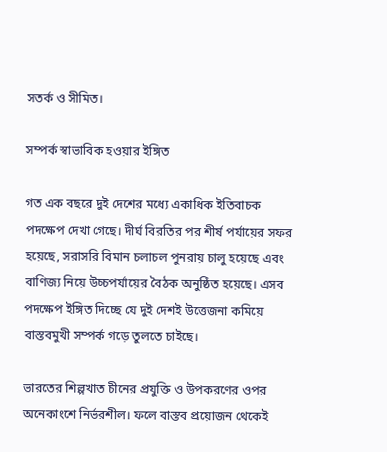সতর্ক ও সীমিত।

সম্পর্ক স্বাভাবিক হওয়ার ইঙ্গিত

গত এক বছরে দুই দেশের মধ্যে একাধিক ইতিবাচক পদক্ষেপ দেখা গেছে। দীর্ঘ বিরতির পর শীর্ষ পর্যায়ের সফর হয়েছে, সরাসরি বিমান চলাচল পুনরায় চালু হয়েছে এবং বাণিজ্য নিয়ে উচ্চপর্যায়ের বৈঠক অনুষ্ঠিত হয়েছে। এসব পদক্ষেপ ইঙ্গিত দিচ্ছে যে দুই দেশই উত্তেজনা কমিয়ে বাস্তবমুখী সম্পর্ক গড়ে তুলতে চাইছে।

ভারতের শিল্পখাত চীনের প্রযুক্তি ও উপকরণের ওপর অনেকাংশে নির্ভরশীল। ফলে বাস্তব প্রয়োজন থেকেই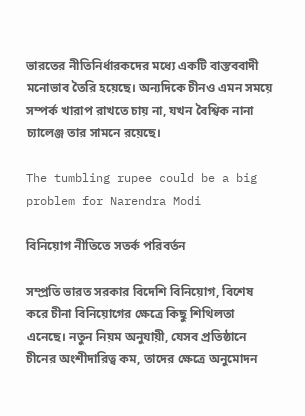ভারতের নীতিনির্ধারকদের মধ্যে একটি বাস্তববাদী মনোভাব তৈরি হয়েছে। অন্যদিকে চীনও এমন সময়ে সম্পর্ক খারাপ রাখতে চায় না, যখন বৈশ্বিক নানা চ্যালেঞ্জ তার সামনে রয়েছে।

The tumbling rupee could be a big problem for Narendra Modi

বিনিয়োগ নীতিতে সতর্ক পরিবর্তন

সম্প্রতি ভারত সরকার বিদেশি বিনিয়োগ, বিশেষ করে চীনা বিনিয়োগের ক্ষেত্রে কিছু শিথিলতা এনেছে। নতুন নিয়ম অনুযায়ী, যেসব প্রতিষ্ঠানে চীনের অংশীদারিত্ব কম, তাদের ক্ষেত্রে অনুমোদন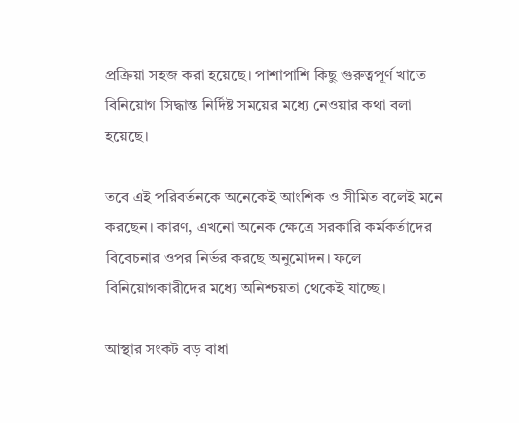প্রক্রিয়া সহজ করা হয়েছে। পাশাপাশি কিছু গুরুত্বপূর্ণ খাতে বিনিয়োগ সিদ্ধান্ত নির্দিষ্ট সময়ের মধ্যে নেওয়ার কথা বলা হয়েছে।

তবে এই পরিবর্তনকে অনেকেই আংশিক ও সীমিত বলেই মনে করছেন। কারণ, এখনো অনেক ক্ষেত্রে সরকারি কর্মকর্তাদের বিবেচনার ওপর নির্ভর করছে অনুমোদন। ফলে বিনিয়োগকারীদের মধ্যে অনিশ্চয়তা থেকেই যাচ্ছে।

আস্থার সংকট বড় বাধা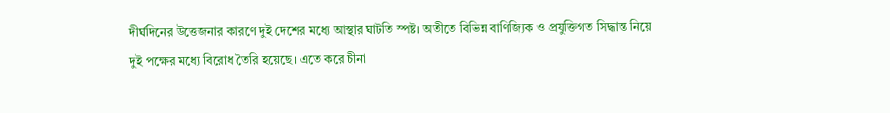দীর্ঘদিনের উত্তেজনার কারণে দুই দেশের মধ্যে আস্থার ঘাটতি স্পষ্ট। অতীতে বিভিন্ন বাণিজ্যিক ও প্রযুক্তিগত সিদ্ধান্ত নিয়ে দুই পক্ষের মধ্যে বিরোধ তৈরি হয়েছে। এতে করে চীনা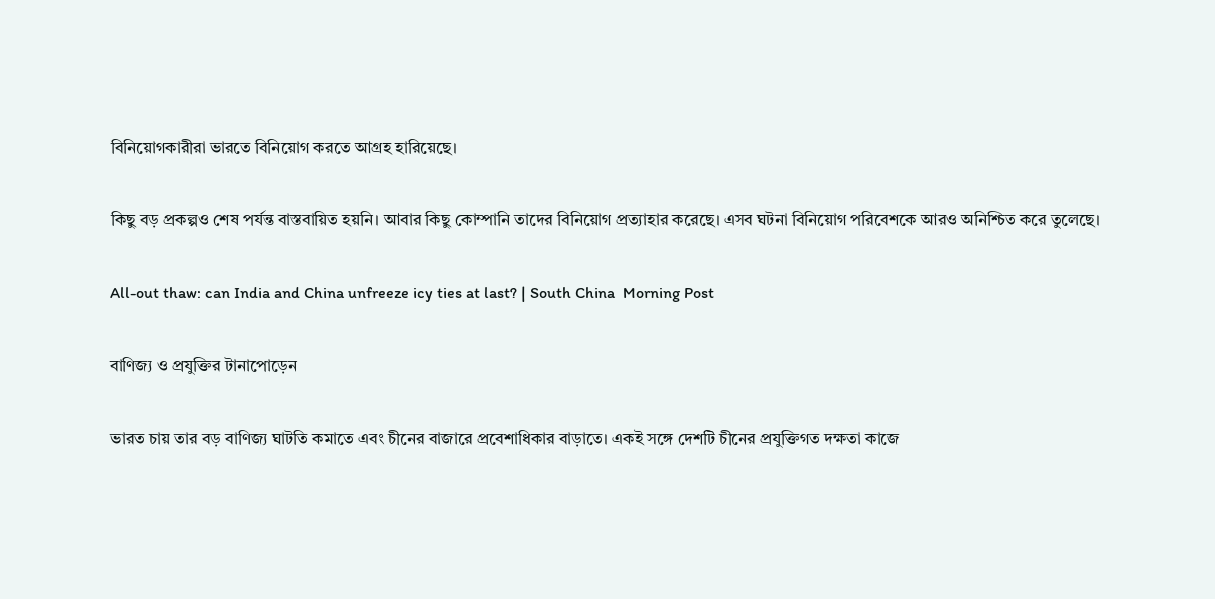বিনিয়োগকারীরা ভারতে বিনিয়োগ করতে আগ্রহ হারিয়েছে।

কিছু বড় প্রকল্পও শেষ পর্যন্ত বাস্তবায়িত হয়নি। আবার কিছু কোম্পানি তাদের বিনিয়োগ প্রত্যাহার করেছে। এসব ঘটনা বিনিয়োগ পরিবেশকে আরও অনিশ্চিত করে তুলেছে।

All-out thaw: can India and China unfreeze icy ties at last? | South China  Morning Post

বাণিজ্য ও প্রযুক্তির টানাপোড়েন

ভারত চায় তার বড় বাণিজ্য ঘাটতি কমাতে এবং চীনের বাজারে প্রবেশাধিকার বাড়াতে। একই সঙ্গে দেশটি চীনের প্রযুক্তিগত দক্ষতা কাজে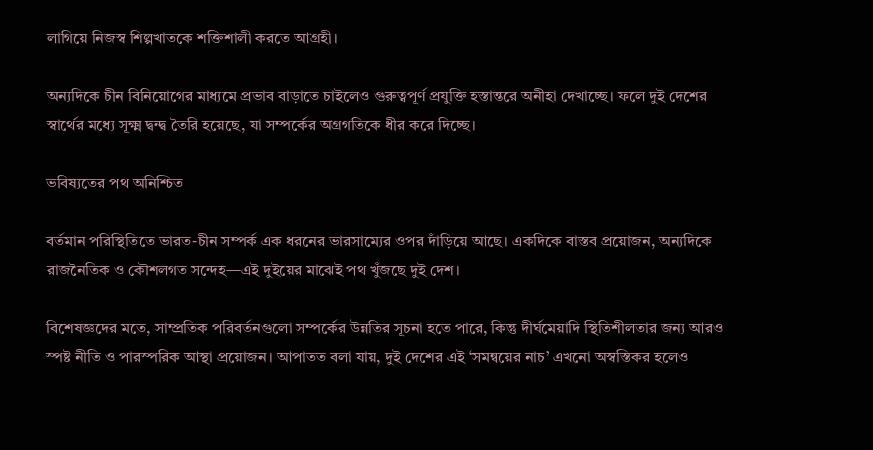লাগিয়ে নিজস্ব শিল্পখাতকে শক্তিশালী করতে আগ্রহী।

অন্যদিকে চীন বিনিয়োগের মাধ্যমে প্রভাব বাড়াতে চাইলেও গুরুত্বপূর্ণ প্রযুক্তি হস্তান্তরে অনীহা দেখাচ্ছে। ফলে দুই দেশের স্বার্থের মধ্যে সূক্ষ্ম দ্বন্দ্ব তৈরি হয়েছে, যা সম্পর্কের অগ্রগতিকে ধীর করে দিচ্ছে।

ভবিষ্যতের পথ অনিশ্চিত

বর্তমান পরিস্থিতিতে ভারত-চীন সম্পর্ক এক ধরনের ভারসাম্যের ওপর দাঁড়িয়ে আছে। একদিকে বাস্তব প্রয়োজন, অন্যদিকে রাজনৈতিক ও কৌশলগত সন্দেহ—এই দুইয়ের মাঝেই পথ খুঁজছে দুই দেশ।

বিশেষজ্ঞদের মতে, সাম্প্রতিক পরিবর্তনগুলো সম্পর্কের উন্নতির সূচনা হতে পারে, কিন্তু দীর্ঘমেয়াদি স্থিতিশীলতার জন্য আরও স্পষ্ট নীতি ও পারস্পরিক আস্থা প্রয়োজন। আপাতত বলা যায়, দুই দেশের এই ‘সমন্বয়ের নাচ’ এখনো অস্বস্তিকর হলেও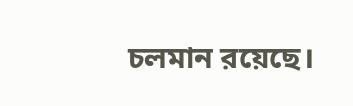চলমান রয়েছে।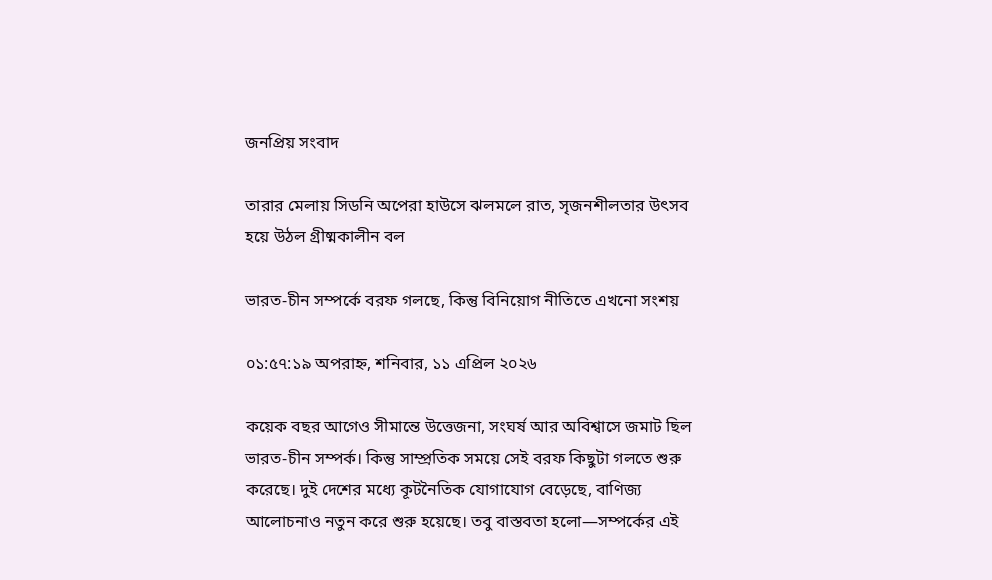জনপ্রিয় সংবাদ

তারার মেলায় সিডনি অপেরা হাউসে ঝলমলে রাত, সৃজনশীলতার উৎসব হয়ে উঠল গ্রীষ্মকালীন বল

ভারত-চীন সম্পর্কে বরফ গলছে, কিন্তু বিনিয়োগ নীতিতে এখনো সংশয়

০১:৫৭:১৯ অপরাহ্ন, শনিবার, ১১ এপ্রিল ২০২৬

কয়েক বছর আগেও সীমান্তে উত্তেজনা, সংঘর্ষ আর অবিশ্বাসে জমাট ছিল ভারত-চীন সম্পর্ক। কিন্তু সাম্প্রতিক সময়ে সেই বরফ কিছুটা গলতে শুরু করেছে। দুই দেশের মধ্যে কূটনৈতিক যোগাযোগ বেড়েছে, বাণিজ্য আলোচনাও নতুন করে শুরু হয়েছে। তবু বাস্তবতা হলো—সম্পর্কের এই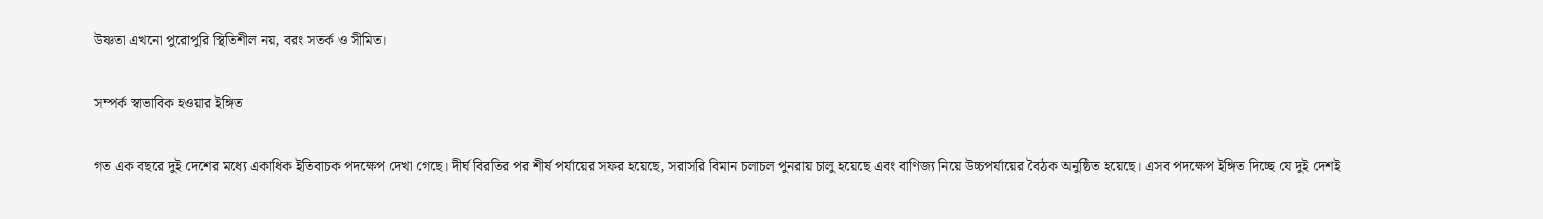উষ্ণতা এখনো পুরোপুরি স্থিতিশীল নয়, বরং সতর্ক ও সীমিত।

সম্পর্ক স্বাভাবিক হওয়ার ইঙ্গিত

গত এক বছরে দুই দেশের মধ্যে একাধিক ইতিবাচক পদক্ষেপ দেখা গেছে। দীর্ঘ বিরতির পর শীর্ষ পর্যায়ের সফর হয়েছে, সরাসরি বিমান চলাচল পুনরায় চালু হয়েছে এবং বাণিজ্য নিয়ে উচ্চপর্যায়ের বৈঠক অনুষ্ঠিত হয়েছে। এসব পদক্ষেপ ইঙ্গিত দিচ্ছে যে দুই দেশই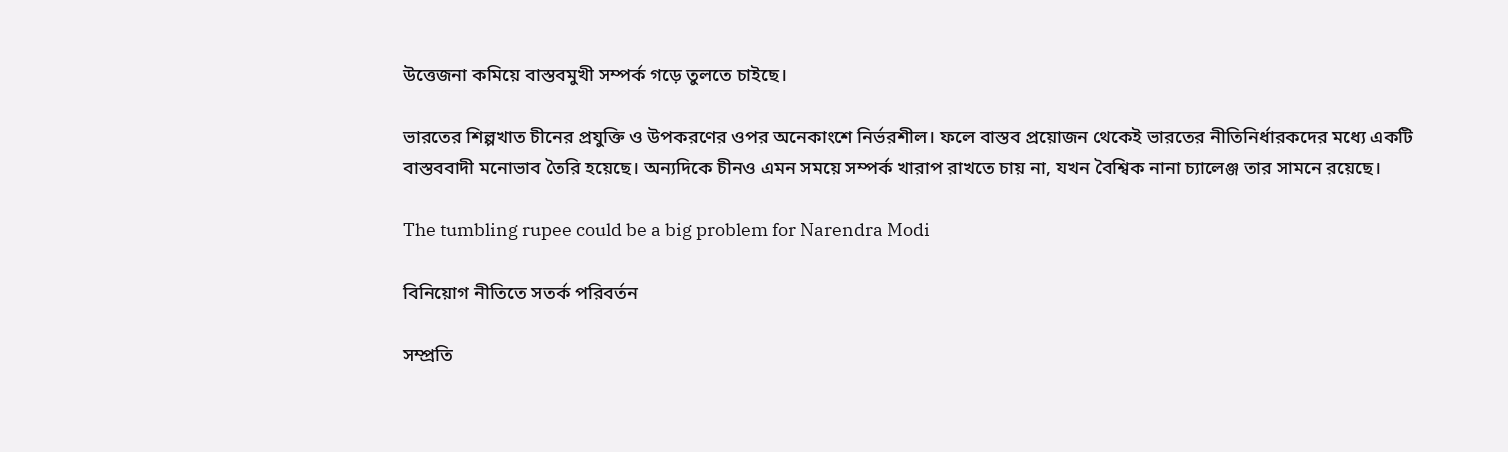উত্তেজনা কমিয়ে বাস্তবমুখী সম্পর্ক গড়ে তুলতে চাইছে।

ভারতের শিল্পখাত চীনের প্রযুক্তি ও উপকরণের ওপর অনেকাংশে নির্ভরশীল। ফলে বাস্তব প্রয়োজন থেকেই ভারতের নীতিনির্ধারকদের মধ্যে একটি বাস্তববাদী মনোভাব তৈরি হয়েছে। অন্যদিকে চীনও এমন সময়ে সম্পর্ক খারাপ রাখতে চায় না, যখন বৈশ্বিক নানা চ্যালেঞ্জ তার সামনে রয়েছে।

The tumbling rupee could be a big problem for Narendra Modi

বিনিয়োগ নীতিতে সতর্ক পরিবর্তন

সম্প্রতি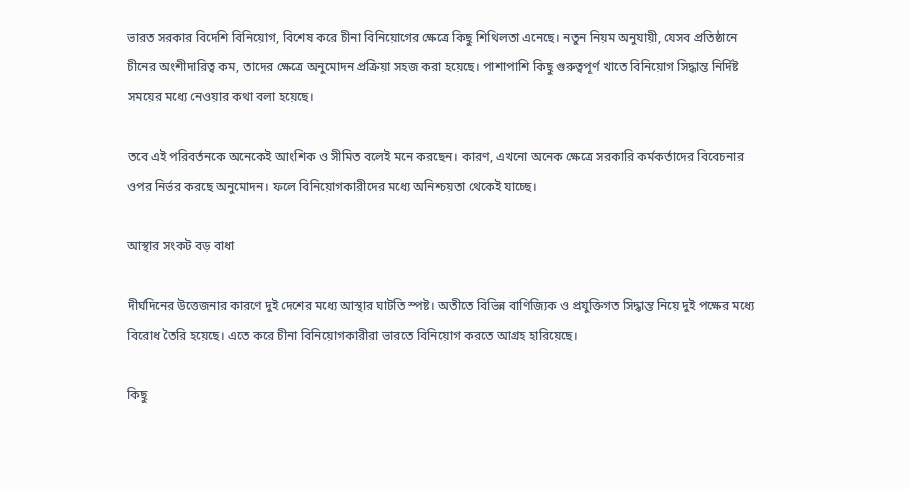ভারত সরকার বিদেশি বিনিয়োগ, বিশেষ করে চীনা বিনিয়োগের ক্ষেত্রে কিছু শিথিলতা এনেছে। নতুন নিয়ম অনুযায়ী, যেসব প্রতিষ্ঠানে চীনের অংশীদারিত্ব কম, তাদের ক্ষেত্রে অনুমোদন প্রক্রিয়া সহজ করা হয়েছে। পাশাপাশি কিছু গুরুত্বপূর্ণ খাতে বিনিয়োগ সিদ্ধান্ত নির্দিষ্ট সময়ের মধ্যে নেওয়ার কথা বলা হয়েছে।

তবে এই পরিবর্তনকে অনেকেই আংশিক ও সীমিত বলেই মনে করছেন। কারণ, এখনো অনেক ক্ষেত্রে সরকারি কর্মকর্তাদের বিবেচনার ওপর নির্ভর করছে অনুমোদন। ফলে বিনিয়োগকারীদের মধ্যে অনিশ্চয়তা থেকেই যাচ্ছে।

আস্থার সংকট বড় বাধা

দীর্ঘদিনের উত্তেজনার কারণে দুই দেশের মধ্যে আস্থার ঘাটতি স্পষ্ট। অতীতে বিভিন্ন বাণিজ্যিক ও প্রযুক্তিগত সিদ্ধান্ত নিয়ে দুই পক্ষের মধ্যে বিরোধ তৈরি হয়েছে। এতে করে চীনা বিনিয়োগকারীরা ভারতে বিনিয়োগ করতে আগ্রহ হারিয়েছে।

কিছু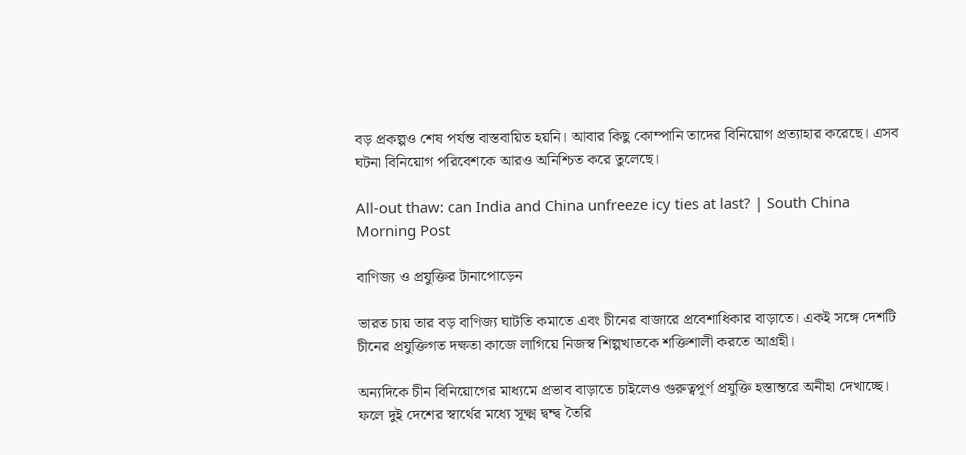বড় প্রকল্পও শেষ পর্যন্ত বাস্তবায়িত হয়নি। আবার কিছু কোম্পানি তাদের বিনিয়োগ প্রত্যাহার করেছে। এসব ঘটনা বিনিয়োগ পরিবেশকে আরও অনিশ্চিত করে তুলেছে।

All-out thaw: can India and China unfreeze icy ties at last? | South China  Morning Post

বাণিজ্য ও প্রযুক্তির টানাপোড়েন

ভারত চায় তার বড় বাণিজ্য ঘাটতি কমাতে এবং চীনের বাজারে প্রবেশাধিকার বাড়াতে। একই সঙ্গে দেশটি চীনের প্রযুক্তিগত দক্ষতা কাজে লাগিয়ে নিজস্ব শিল্পখাতকে শক্তিশালী করতে আগ্রহী।

অন্যদিকে চীন বিনিয়োগের মাধ্যমে প্রভাব বাড়াতে চাইলেও গুরুত্বপূর্ণ প্রযুক্তি হস্তান্তরে অনীহা দেখাচ্ছে। ফলে দুই দেশের স্বার্থের মধ্যে সূক্ষ্ম দ্বন্দ্ব তৈরি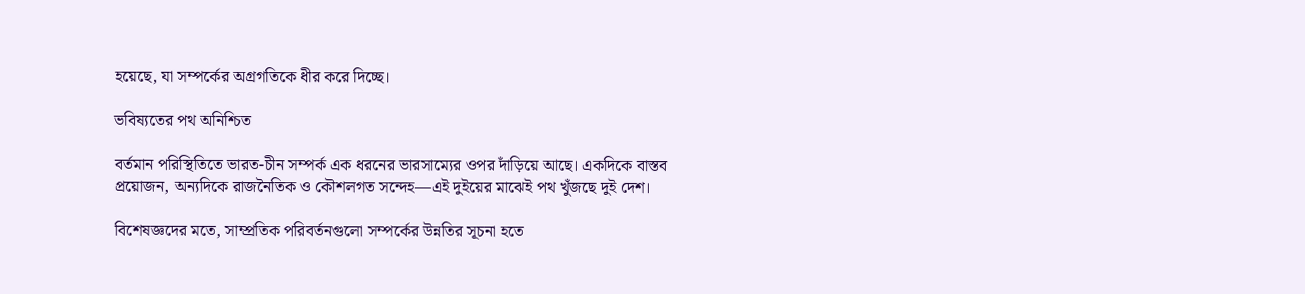হয়েছে, যা সম্পর্কের অগ্রগতিকে ধীর করে দিচ্ছে।

ভবিষ্যতের পথ অনিশ্চিত

বর্তমান পরিস্থিতিতে ভারত-চীন সম্পর্ক এক ধরনের ভারসাম্যের ওপর দাঁড়িয়ে আছে। একদিকে বাস্তব প্রয়োজন, অন্যদিকে রাজনৈতিক ও কৌশলগত সন্দেহ—এই দুইয়ের মাঝেই পথ খুঁজছে দুই দেশ।

বিশেষজ্ঞদের মতে, সাম্প্রতিক পরিবর্তনগুলো সম্পর্কের উন্নতির সূচনা হতে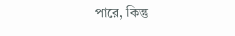পারে, কিন্তু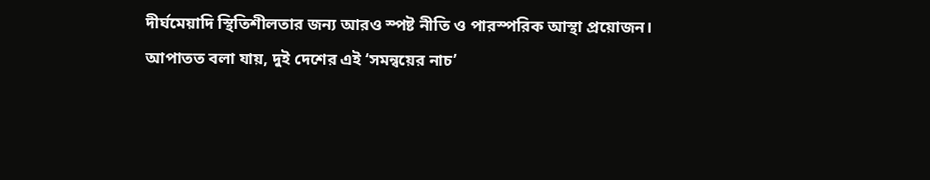দীর্ঘমেয়াদি স্থিতিশীলতার জন্য আরও স্পষ্ট নীতি ও পারস্পরিক আস্থা প্রয়োজন। আপাতত বলা যায়, দুই দেশের এই ‘সমন্বয়ের নাচ’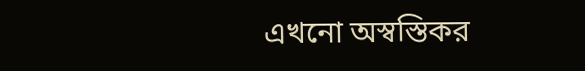এখনো অস্বস্তিকর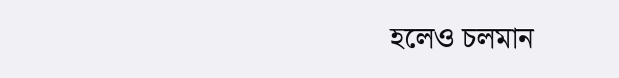হলেও চলমান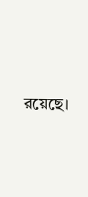রয়েছে।